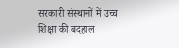सरकारी संस्थानों में उच्च शिक्षा की बदहाल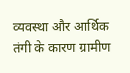व्यवस्था और आर्थिक तंगी के कारण ग्रामीण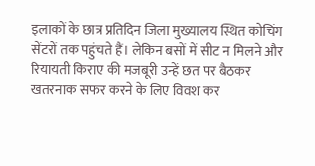इलाकों के छात्र प्रतिदिन जिला मुख्यालय स्थित कोचिंग सेंटरों तक पहुंचते हैं। लेकिन बसों में सीट न मिलने और रियायती किराए की मजबूरी उन्हें छत पर बैठकर खतरनाक सफर करने के लिए विवश कर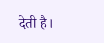देती है।